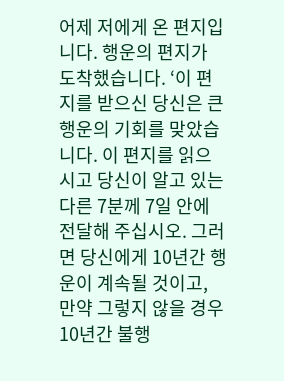어제 저에게 온 편지입니다. 행운의 편지가 도착했습니다. ‘이 편지를 받으신 당신은 큰 행운의 기회를 맞았습니다. 이 편지를 읽으시고 당신이 알고 있는 다른 7분께 7일 안에 전달해 주십시오. 그러면 당신에게 10년간 행운이 계속될 것이고, 만약 그렇지 않을 경우 10년간 불행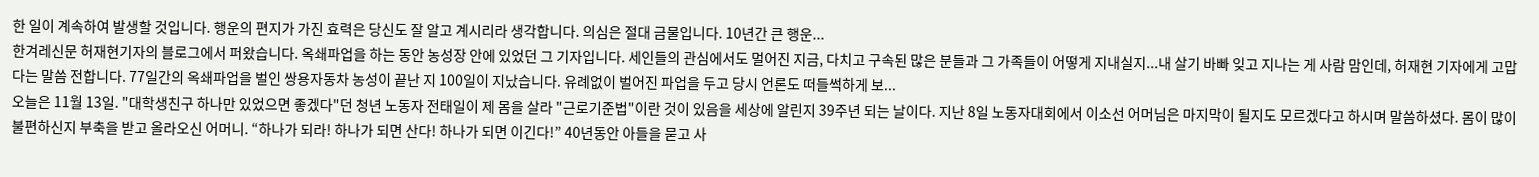한 일이 계속하여 발생할 것입니다. 행운의 편지가 가진 효력은 당신도 잘 알고 계시리라 생각합니다. 의심은 절대 금물입니다. 10년간 큰 행운...
한겨레신문 허재현기자의 블로그에서 퍼왔습니다. 옥쇄파업을 하는 동안 농성장 안에 있었던 그 기자입니다. 세인들의 관심에서도 멀어진 지금, 다치고 구속된 많은 분들과 그 가족들이 어떻게 지내실지...내 살기 바빠 잊고 지나는 게 사람 맘인데, 허재현 기자에게 고맙다는 말씀 전합니다. 77일간의 옥쇄파업을 벌인 쌍용자동차 농성이 끝난 지 100일이 지났습니다. 유례없이 벌어진 파업을 두고 당시 언론도 떠들썩하게 보...
오늘은 11월 13일. "대학생친구 하나만 있었으면 좋겠다"던 청년 노동자 전태일이 제 몸을 살라 "근로기준법"이란 것이 있음을 세상에 알린지 39주년 되는 날이다. 지난 8일 노동자대회에서 이소선 어머님은 마지막이 될지도 모르겠다고 하시며 말씀하셨다. 몸이 많이 불편하신지 부축을 받고 올라오신 어머니. “하나가 되라! 하나가 되면 산다! 하나가 되면 이긴다!” 40년동안 아들을 묻고 사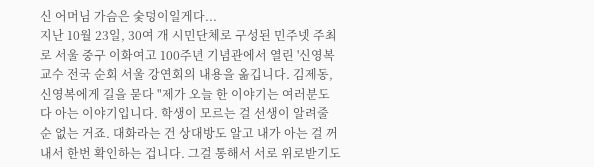신 어머님 가슴은 숯덩이일게다...
지난 10월 23일, 30여 개 시민단체로 구성된 민주넷 주최로 서울 중구 이화여고 100주년 기념관에서 열린 '신영복 교수 전국 순회 서울 강연회의 내용을 옮깁니다. 김제동, 신영복에게 길을 묻다 "제가 오늘 한 이야기는 여러분도 다 아는 이야기입니다. 학생이 모르는 걸 선생이 알려줄 순 없는 거죠. 대화라는 건 상대방도 알고 내가 아는 걸 꺼내서 한번 확인하는 겁니다. 그걸 통해서 서로 위로받기도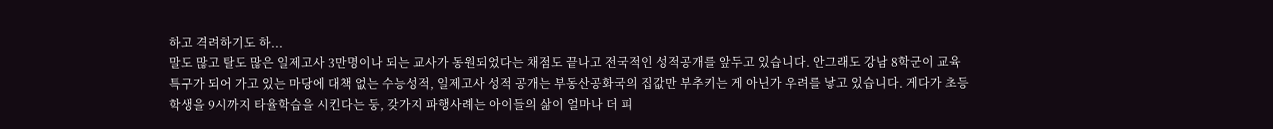하고 격려하기도 하...
말도 많고 탈도 많은 일제고사 3만명이나 되는 교사가 동원되었다는 채점도 끝나고 전국적인 성적공개를 앞두고 있습니다. 안그래도 강남 8학군이 교육 특구가 되어 가고 있는 마당에 대책 없는 수능성적, 일제고사 성적 공개는 부동산공화국의 집값만 부추키는 게 아닌가 우려를 낳고 있습니다. 게다가 초등학생을 9시까지 타율학습을 시킨다는 둥, 갖가지 파행사례는 아이들의 삶이 얼마나 더 피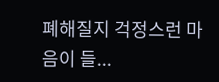폐해질지 걱정스런 마음이 들...